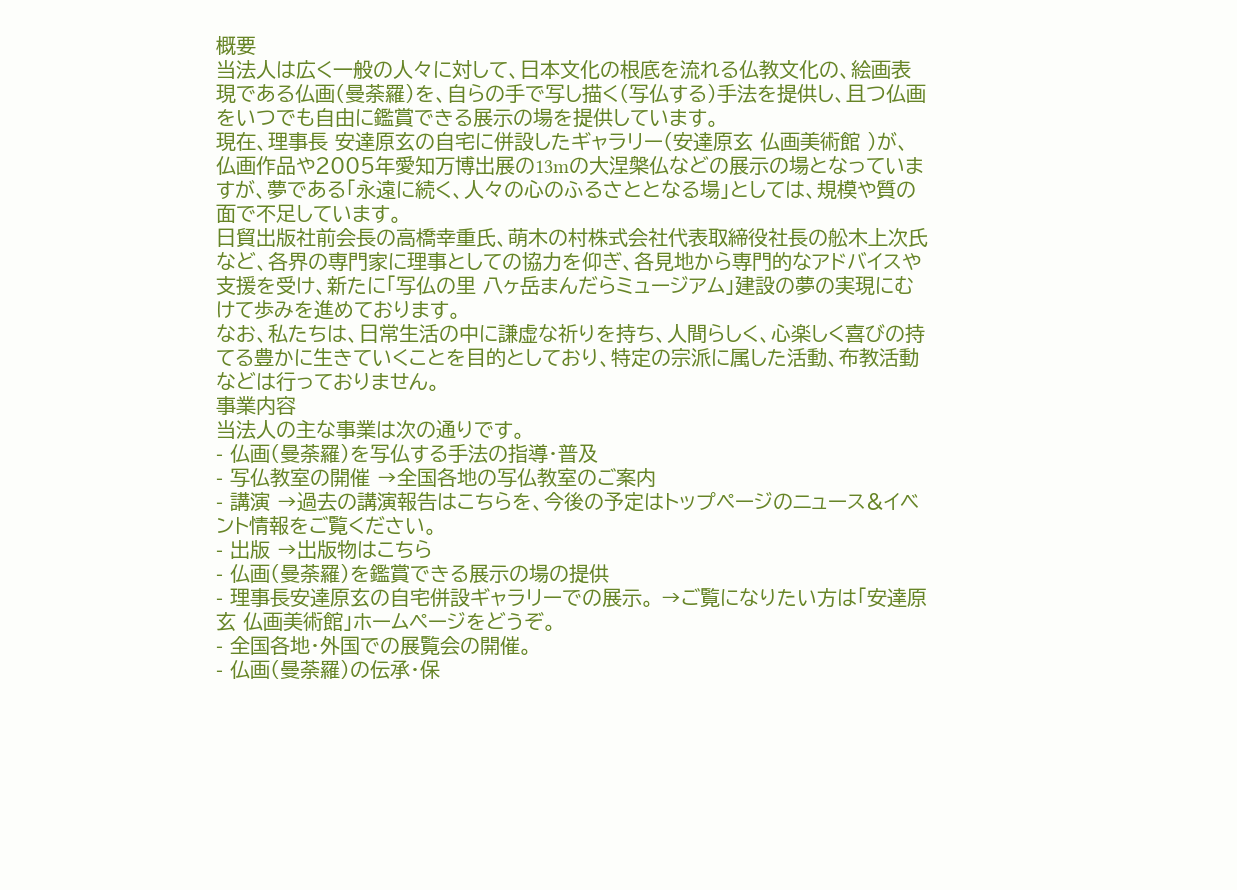概要
当法人は広く一般の人々に対して、日本文化の根底を流れる仏教文化の、絵画表現である仏画(曼荼羅)を、自らの手で写し描く(写仏する)手法を提供し、且つ仏画をいつでも自由に鑑賞できる展示の場を提供しています。
現在、理事長 安達原玄の自宅に併設したギャラリー(安達原玄 仏画美術館 )が、仏画作品や2005年愛知万博出展の13mの大涅槃仏などの展示の場となっていますが、夢である「永遠に続く、人々の心のふるさととなる場」としては、規模や質の面で不足しています。
日貿出版社前会長の高橋幸重氏、萌木の村株式会社代表取締役社長の舩木上次氏など、各界の専門家に理事としての協力を仰ぎ、各見地から専門的なアドバイスや支援を受け、新たに「写仏の里 八ヶ岳まんだらミュージアム」建設の夢の実現にむけて歩みを進めております。
なお、私たちは、日常生活の中に謙虚な祈りを持ち、人間らしく、心楽しく喜びの持てる豊かに生きていくことを目的としており、特定の宗派に属した活動、布教活動などは行っておりません。
事業内容
当法人の主な事業は次の通りです。
- 仏画(曼荼羅)を写仏する手法の指導・普及
- 写仏教室の開催 →全国各地の写仏教室のご案内
- 講演 →過去の講演報告はこちらを、今後の予定はトップページのニュース&イベント情報をご覧ください。
- 出版 →出版物はこちら
- 仏画(曼荼羅)を鑑賞できる展示の場の提供
- 理事長安達原玄の自宅併設ギャラリーでの展示。 →ご覧になりたい方は「安達原玄 仏画美術館」ホームページをどうぞ。
- 全国各地・外国での展覧会の開催。
- 仏画(曼荼羅)の伝承・保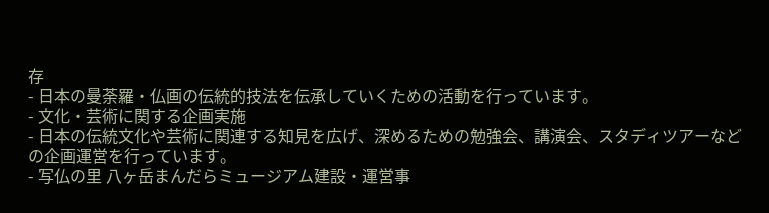存
- 日本の曼荼羅・仏画の伝統的技法を伝承していくための活動を行っています。
- 文化・芸術に関する企画実施
- 日本の伝統文化や芸術に関連する知見を広げ、深めるための勉強会、講演会、スタディツアーなどの企画運営を行っています。
- 写仏の里 八ヶ岳まんだらミュージアム建設・運営事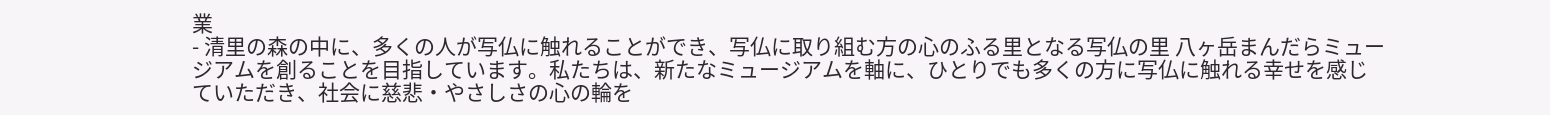業
- 清里の森の中に、多くの人が写仏に触れることができ、写仏に取り組む方の心のふる里となる写仏の里 八ヶ岳まんだらミュージアムを創ることを目指しています。私たちは、新たなミュージアムを軸に、ひとりでも多くの方に写仏に触れる幸せを感じていただき、社会に慈悲・やさしさの心の輪を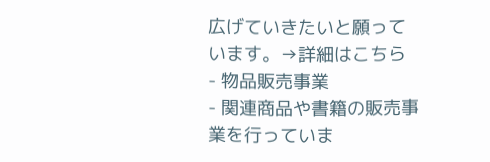広げていきたいと願っています。→詳細はこちら
- 物品販売事業
- 関連商品や書籍の販売事業を行っていま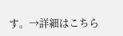す。→詳細はこちら